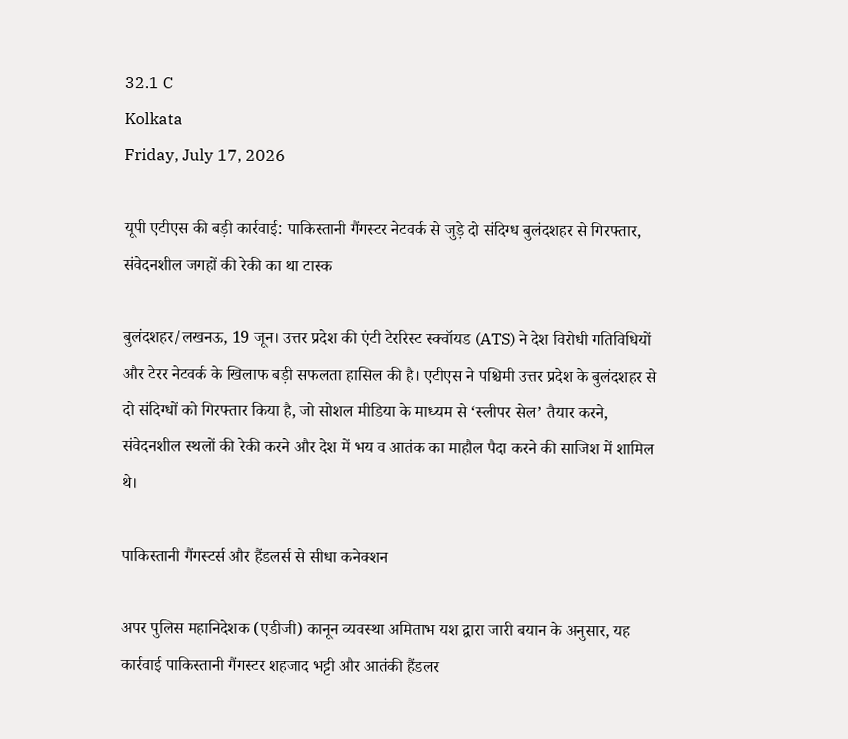32.1 C
Kolkata
Friday, July 17, 2026

यूपी एटीएस की बड़ी कार्रवाई: पाकिस्तानी गैंगस्टर नेटवर्क से जुड़े दो संदिग्ध बुलंदशहर से गिरफ्तार, संवेदनशील जगहों की रेकी का था टास्क

बुलंदशहर/लखनऊ, 19 जून। उत्तर प्रदेश की एंटी टेररिस्ट स्क्वॉयड (ATS) ने देश विरोधी गतिविधियों और टेरर नेटवर्क के खिलाफ बड़ी सफलता हासिल की है। एटीएस ने पश्चिमी उत्तर प्रदेश के बुलंदशहर से दो संदिग्धों को गिरफ्तार किया है, जो सोशल मीडिया के माध्यम से ‘स्लीपर सेल’ तैयार करने, संवेदनशील स्थलों की रेकी करने और देश में भय व आतंक का माहौल पैदा करने की साजिश में शामिल थे।

पाकिस्तानी गैंगस्टर्स और हैंडलर्स से सीधा कनेक्शन

अपर पुलिस महानिदेशक (एडीजी) कानून व्यवस्था अमिताभ यश द्वारा जारी बयान के अनुसार, यह कार्रवाई पाकिस्तानी गैंगस्टर शहजाद भट्टी और आतंकी हैंडलर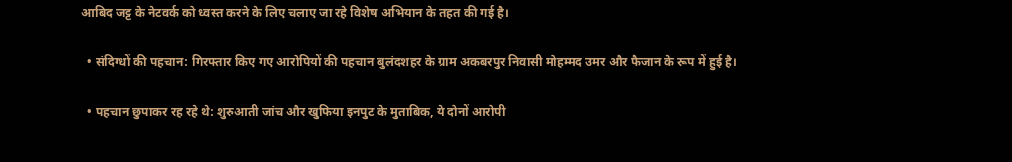आबिद जट्ट के नेटवर्क को ध्वस्त करने के लिए चलाए जा रहे विशेष अभियान के तहत की गई है।

  • संदिग्धों की पहचान: गिरफ्तार किए गए आरोपियों की पहचान बुलंदशहर के ग्राम अकबरपुर निवासी मोहम्मद उमर और फैजान के रूप में हुई है।

  • पहचान छुपाकर रह रहे थे: शुरुआती जांच और खुफिया इनपुट के मुताबिक, ये दोनों आरोपी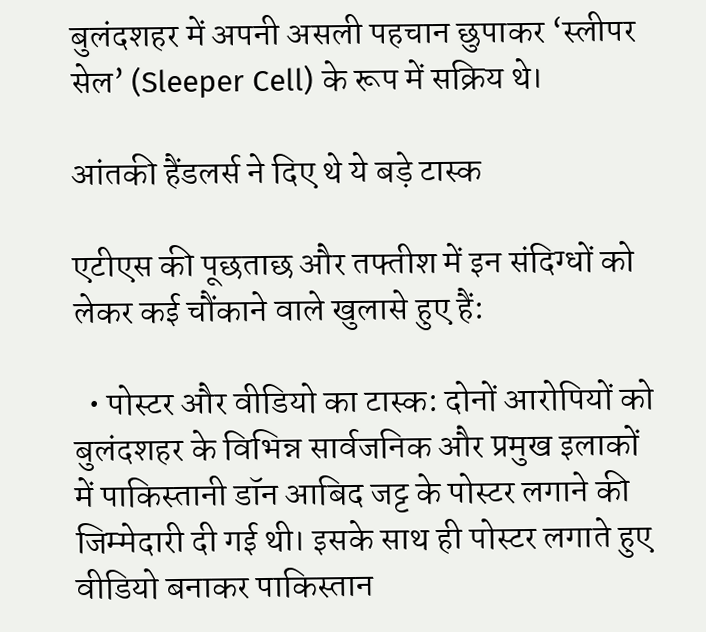बुलंदशहर में अपनी असली पहचान छुपाकर ‘स्लीपर सेल’ (Sleeper Cell) के रूप में सक्रिय थे।

आंतकी हैंडलर्स ने दिए थे ये बड़े टास्क

एटीएस की पूछताछ और तफ्तीश में इन संदिग्धों को लेकर कई चौंकाने वाले खुलासे हुए हैं:

  • पोस्टर और वीडियो का टास्क: दोनों आरोपियों को बुलंदशहर के विभिन्न सार्वजनिक और प्रमुख इलाकों में पाकिस्तानी डॉन आबिद जट्ट के पोस्टर लगाने की जिम्मेदारी दी गई थी। इसके साथ ही पोस्टर लगाते हुए वीडियो बनाकर पाकिस्तान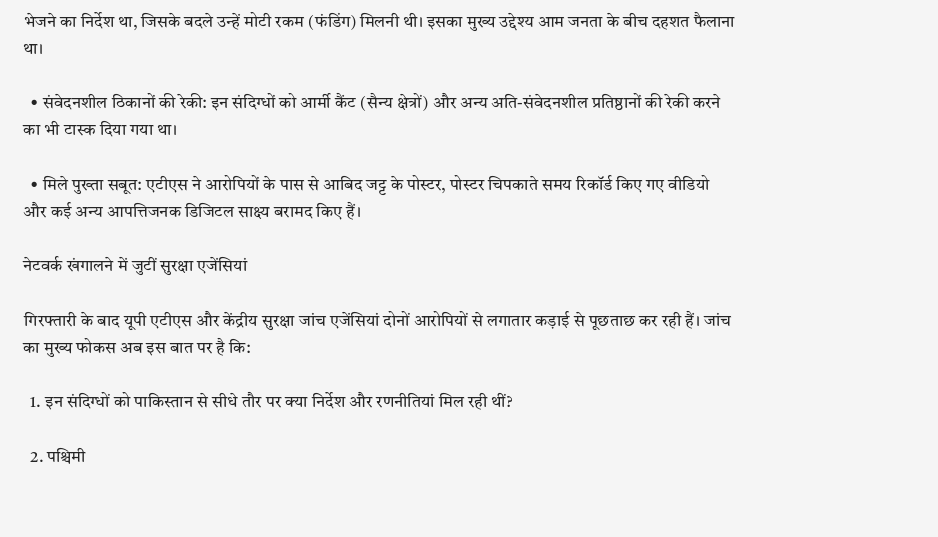भेजने का निर्देश था, जिसके बदले उन्हें मोटी रकम (फंडिंग) मिलनी थी। इसका मुख्य उद्देश्य आम जनता के बीच दहशत फैलाना था।

  • संवेदनशील ठिकानों की रेकी: इन संदिग्धों को आर्मी कैंट (सैन्य क्षेत्रों) और अन्य अति-संवेदनशील प्रतिष्ठानों की रेकी करने का भी टास्क दिया गया था।

  • मिले पुख्ता सबूत: एटीएस ने आरोपियों के पास से आबिद जट्ट के पोस्टर, पोस्टर चिपकाते समय रिकॉर्ड किए गए वीडियो और कई अन्य आपत्तिजनक डिजिटल साक्ष्य बरामद किए हैं।

नेटवर्क खंगालने में जुटीं सुरक्षा एजेंसियां

गिरफ्तारी के बाद यूपी एटीएस और केंद्रीय सुरक्षा जांच एजेंसियां दोनों आरोपियों से लगातार कड़ाई से पूछताछ कर रही हैं। जांच का मुख्य फोकस अब इस बात पर है कि:

  1. इन संदिग्धों को पाकिस्तान से सीधे तौर पर क्या निर्देश और रणनीतियां मिल रही थीं?

  2. पश्चिमी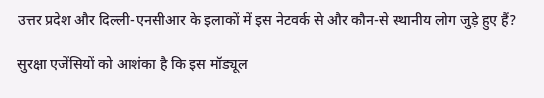उत्तर प्रदेश और दिल्ली-एनसीआर के इलाकों में इस नेटवर्क से और कौन-से स्थानीय लोग जुड़े हुए हैं?

सुरक्षा एजेंसियों को आशंका है कि इस मॉड्यूल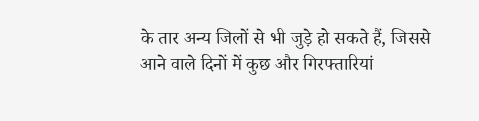के तार अन्य जिलों से भी जुड़े हो सकते हैं, जिससे आने वाले दिनों में कुछ और गिरफ्तारियां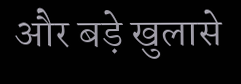और बड़े खुलासे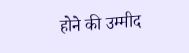होने की उम्मीद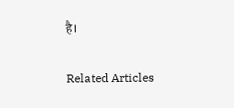है।

Related Articles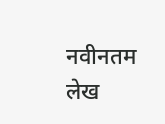नवीनतम लेख